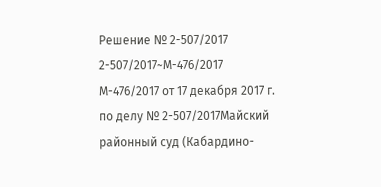Решение № 2-507/2017 2-507/2017~М-476/2017 М-476/2017 от 17 декабря 2017 г. по делу № 2-507/2017Майский районный суд (Кабардино-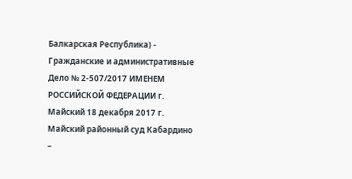Балкарская Республика) - Гражданские и административные Дело № 2-507/2017 ИМЕНЕМ РОССИЙСКОЙ ФЕДЕРАЦИИ г. Майский 18 декабря 2017 г. Майский районный суд Кабардино –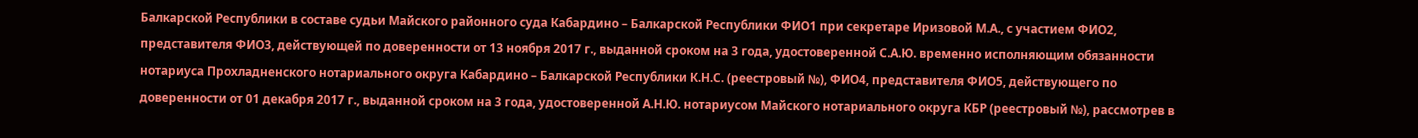Балкарской Республики в составе судьи Майского районного суда Кабардино – Балкарской Республики ФИО1 при секретаре Иризовой М.А., с участием ФИО2, представителя ФИО3, действующей по доверенности от 13 ноября 2017 г., выданной сроком на 3 года, удостоверенной С.А.Ю. временно исполняющим обязанности нотариуса Прохладненского нотариального округа Кабардино – Балкарской Республики К.Н.С. (реестровый №), ФИО4, представителя ФИО5, действующего по доверенности от 01 декабря 2017 г., выданной сроком на 3 года, удостоверенной А.Н.Ю. нотариусом Майского нотариального округа КБР (реестровый №), рассмотрев в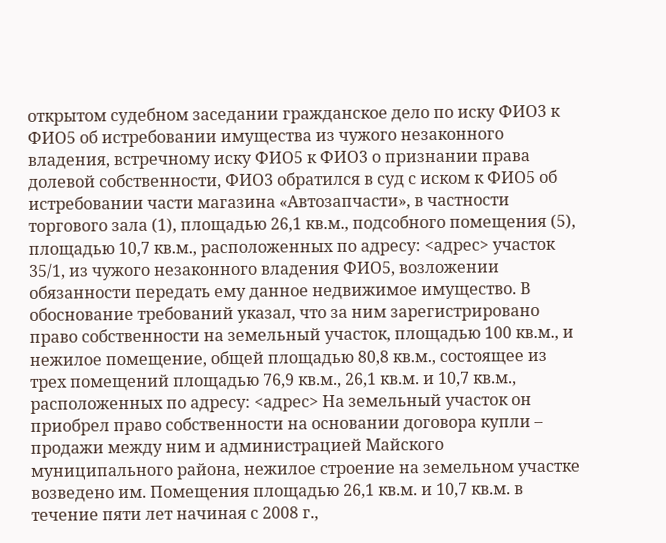открытом судебном заседании гражданское дело по иску ФИО3 к ФИО5 об истребовании имущества из чужого незаконного владения, встречному иску ФИО5 к ФИО3 о признании права долевой собственности, ФИО3 обратился в суд с иском к ФИО5 об истребовании части магазина «Автозапчасти», в частности торгового зала (1), площадью 26,1 кв.м., подсобного помещения (5), площадью 10,7 кв.м., расположенных по адресу: <адрес> участок 35/1, из чужого незаконного владения ФИО5, возложении обязанности передать ему данное недвижимое имущество. В обоснование требований указал, что за ним зарегистрировано право собственности на земельный участок, площадью 100 кв.м., и нежилое помещение, общей площадью 80,8 кв.м., состоящее из трех помещений площадью 76,9 кв.м., 26,1 кв.м. и 10,7 кв.м., расположенных по адресу: <адрес> На земельный участок он приобрел право собственности на основании договора купли – продажи между ним и администрацией Майского муниципального района, нежилое строение на земельном участке возведено им. Помещения площадью 26,1 кв.м. и 10,7 кв.м. в течение пяти лет начиная с 2008 г.,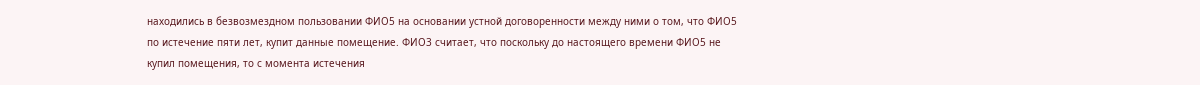находились в безвозмездном пользовании ФИО5 на основании устной договоренности между ними о том, что ФИО5 по истечение пяти лет, купит данные помещение. ФИО3 считает, что поскольку до настоящего времени ФИО5 не купил помещения, то с момента истечения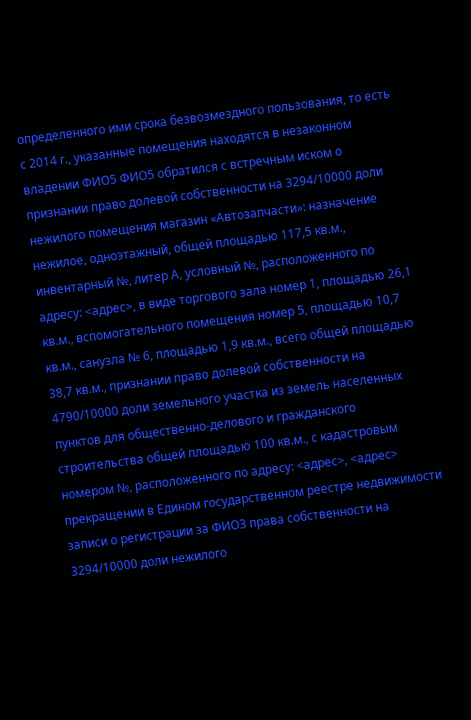определенного ими срока безвозмездного пользования, то есть с 2014 г., указанные помещения находятся в незаконном владении ФИО5 ФИО5 обратился с встречным иском о признании право долевой собственности на 3294/10000 доли нежилого помещения магазин «Автозапчасти»: назначение нежилое, одноэтажный, общей площадью 117,5 кв.м., инвентарный №, литер А, условный №, расположенного по адресу: <адрес>, в виде торгового зала номер 1, площадью 26,1 кв.м., вспомогательного помещения номер 5, площадью 10,7 кв.м., санузла № 6, площадью 1,9 кв.м., всего общей площадью 38,7 кв.м., признании право долевой собственности на 4790/10000 доли земельного участка из земель населенных пунктов для общественно-делового и гражданского строительства общей площадью 100 кв.м., с кадастровым номером №, расположенного по адресу: <адрес>, <адрес> прекращении в Едином государственном реестре недвижимости записи о регистрации за ФИО3 права собственности на 3294/10000 доли нежилого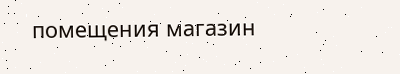помещения магазин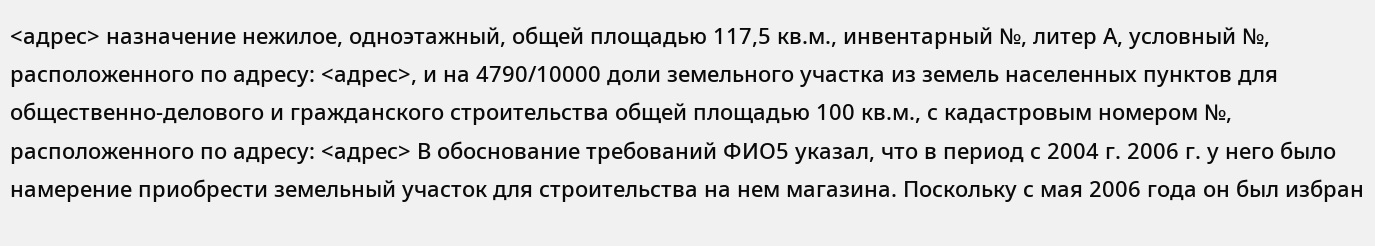<адрес> назначение нежилое, одноэтажный, общей площадью 117,5 кв.м., инвентарный №, литер А, условный №, расположенного по адресу: <адрес>, и на 4790/10000 доли земельного участка из земель населенных пунктов для общественно-делового и гражданского строительства общей площадью 100 кв.м., с кадастровым номером №, расположенного по адресу: <адрес> В обоснование требований ФИО5 указал, что в период с 2004 г. 2006 г. у него было намерение приобрести земельный участок для строительства на нем магазина. Поскольку с мая 2006 года он был избран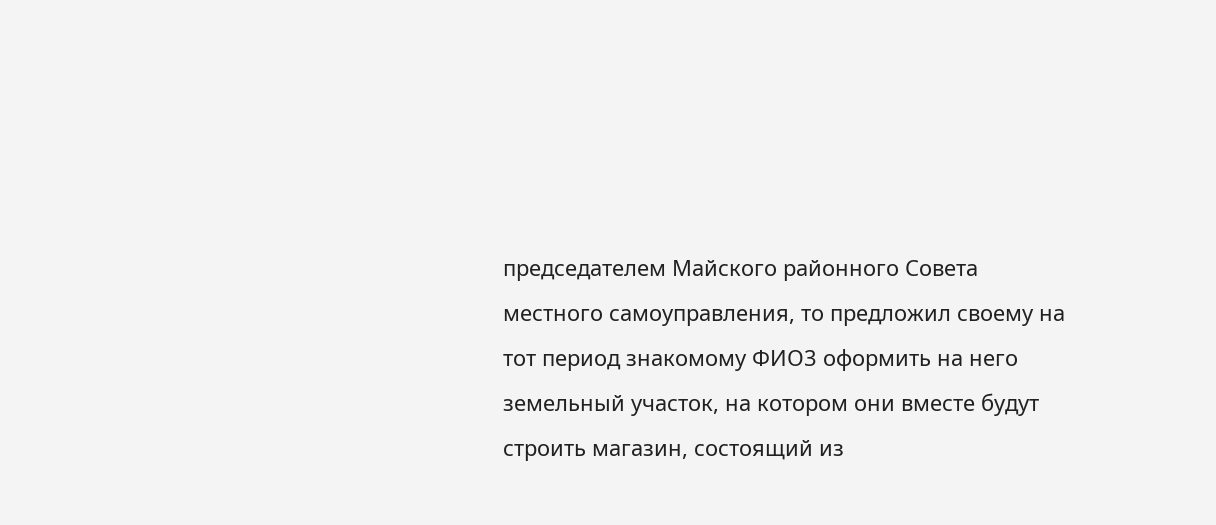председателем Майского районного Совета местного самоуправления, то предложил своему на тот период знакомому ФИО3 оформить на него земельный участок, на котором они вместе будут строить магазин, состоящий из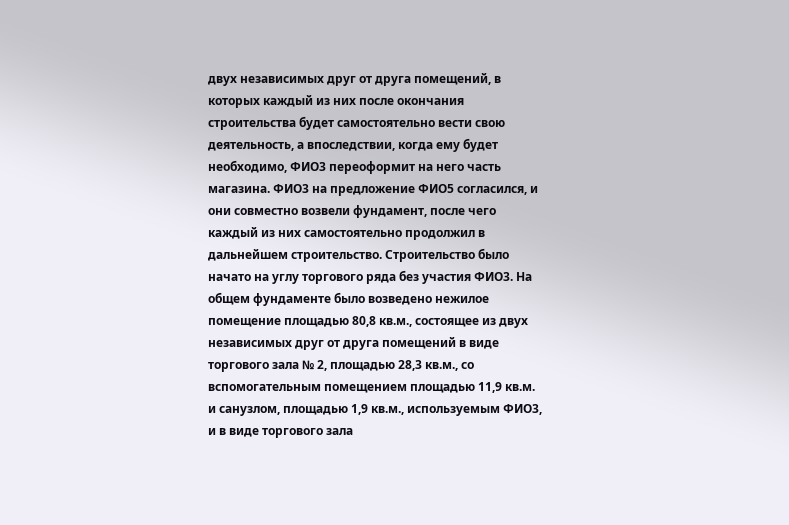двух независимых друг от друга помещений, в которых каждый из них после окончания строительства будет самостоятельно вести свою деятельность, а впоследствии, когда ему будет необходимо, ФИО3 переоформит на него часть магазина. ФИО3 на предложение ФИО5 согласился, и они совместно возвели фундамент, после чего каждый из них самостоятельно продолжил в дальнейшем строительство. Строительство было начато на углу торгового ряда без участия ФИО3. На общем фундаменте было возведено нежилое помещение площадью 80,8 кв.м., состоящее из двух независимых друг от друга помещений в виде торгового зала № 2, площадью 28,3 кв.м., со вспомогательным помещением площадью 11,9 кв.м. и санузлом, площадью 1,9 кв.м., используемым ФИО3, и в виде торгового зала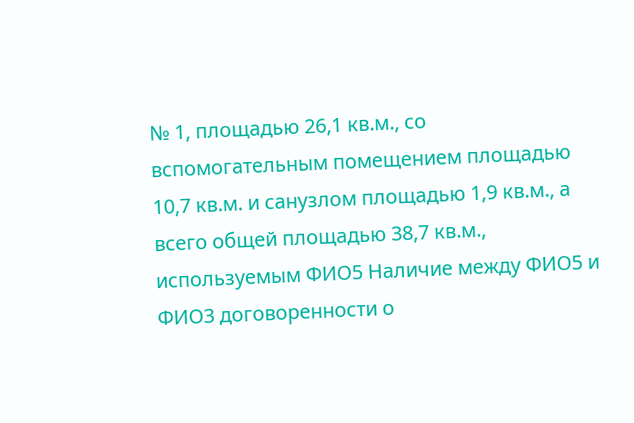№ 1, площадью 26,1 кв.м., со вспомогательным помещением площадью 10,7 кв.м. и санузлом площадью 1,9 кв.м., а всего общей площадью 38,7 кв.м., используемым ФИО5 Наличие между ФИО5 и ФИО3 договоренности о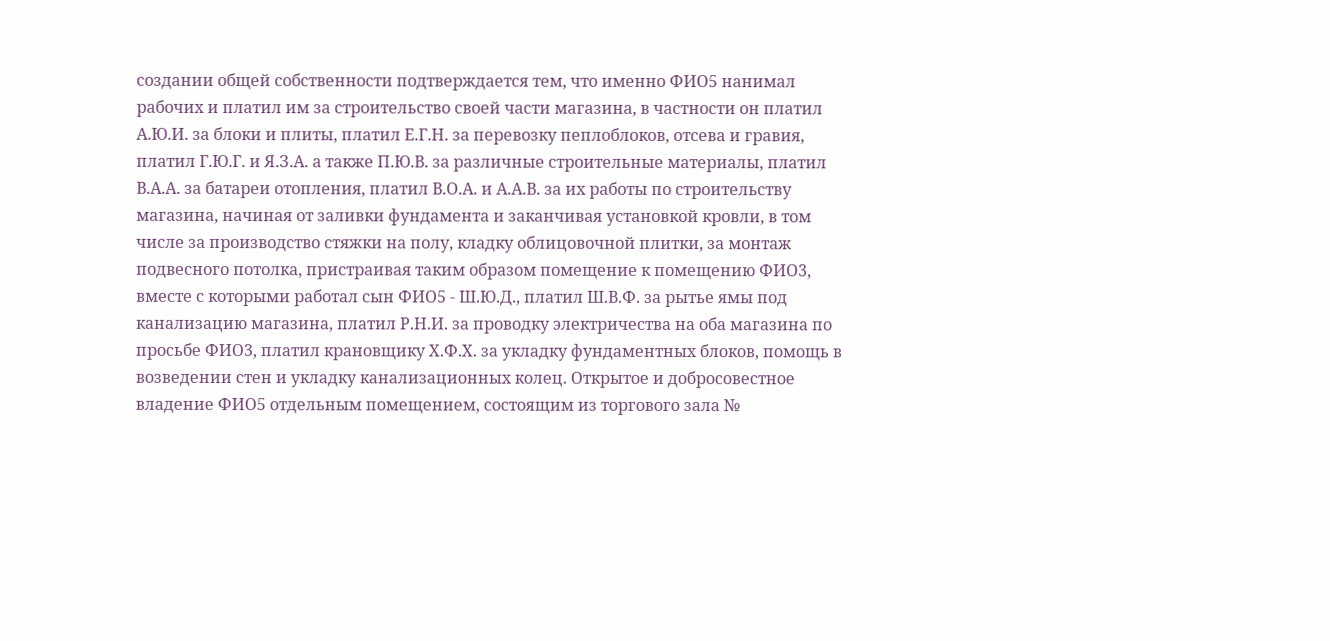создании общей собственности подтверждается тем, что именно ФИО5 нанимал рабочих и платил им за строительство своей части магазина, в частности он платил А.Ю.И. за блоки и плиты, платил Е.Г.Н. за перевозку пеплоблоков, отсева и гравия, платил Г.Ю.Г. и Я.З.А. а также П.Ю.В. за различные строительные материалы, платил В.А.А. за батареи отопления, платил В.О.А. и А.А.В. за их работы по строительству магазина, начиная от заливки фундамента и заканчивая установкой кровли, в том числе за производство стяжки на полу, кладку облицовочной плитки, за монтаж подвесного потолка, пристраивая таким образом помещение к помещению ФИО3, вместе с которыми работал сын ФИО5 - Ш.Ю.Д., платил Ш.В.Ф. за рытье ямы под канализацию магазина, платил Р.Н.И. за проводку электричества на оба магазина по просьбе ФИО3, платил крановщику Х.Ф.Х. за укладку фундаментных блоков, помощь в возведении стен и укладку канализационных колец. Открытое и добросовестное владение ФИО5 отдельным помещением, состоящим из торгового зала №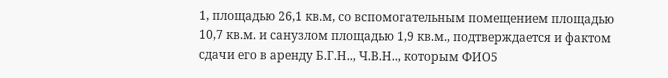1, площадью 26,1 кв.м, со вспомогательным помещением площадью 10,7 кв.м. и санузлом площадью 1,9 кв.м., подтверждается и фактом сдачи его в аренду Б.Г.Н.., Ч.В.Н.., которым ФИО5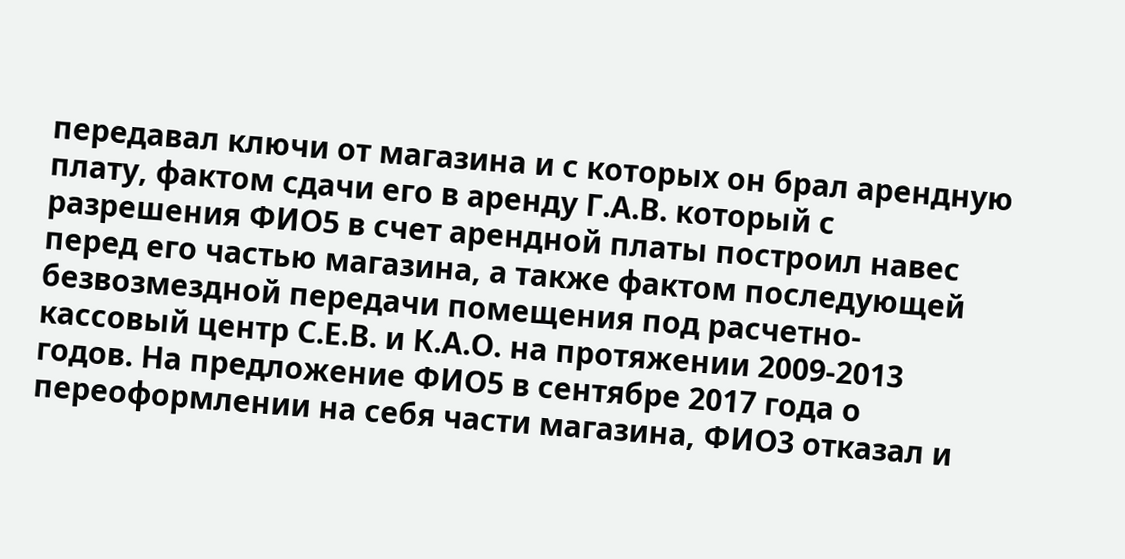передавал ключи от магазина и с которых он брал арендную плату, фактом сдачи его в аренду Г.А.В. который с разрешения ФИО5 в счет арендной платы построил навес перед его частью магазина, а также фактом последующей безвозмездной передачи помещения под расчетно-кассовый центр С.Е.В. и К.А.О. на протяжении 2009-2013 годов. На предложение ФИО5 в сентябре 2017 года о переоформлении на себя части магазина, ФИО3 отказал и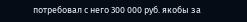потребовал с него 300 000 руб. якобы за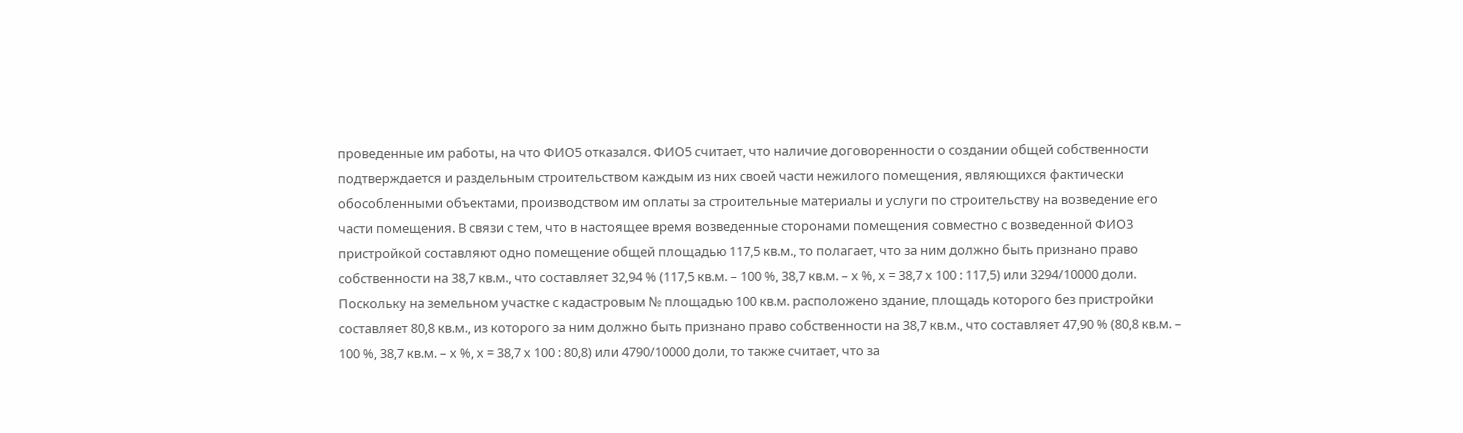проведенные им работы, на что ФИО5 отказался. ФИО5 считает, что наличие договоренности о создании общей собственности подтверждается и раздельным строительством каждым из них своей части нежилого помещения, являющихся фактически обособленными объектами, производством им оплаты за строительные материалы и услуги по строительству на возведение его части помещения. В связи с тем, что в настоящее время возведенные сторонами помещения совместно с возведенной ФИО3 пристройкой составляют одно помещение общей площадью 117,5 кв.м., то полагает, что за ним должно быть признано право собственности на 38,7 кв.м., что составляет 32,94 % (117,5 кв.м. – 100 %, 38,7 кв.м. – х %, х = 38,7 х 100 : 117,5) или 3294/10000 доли. Поскольку на земельном участке с кадастровым № площадью 100 кв.м. расположено здание, площадь которого без пристройки составляет 80,8 кв.м., из которого за ним должно быть признано право собственности на 38,7 кв.м., что составляет 47,90 % (80,8 кв.м. – 100 %, 38,7 кв.м. – х %, х = 38,7 х 100 : 80,8) или 4790/10000 доли, то также считает, что за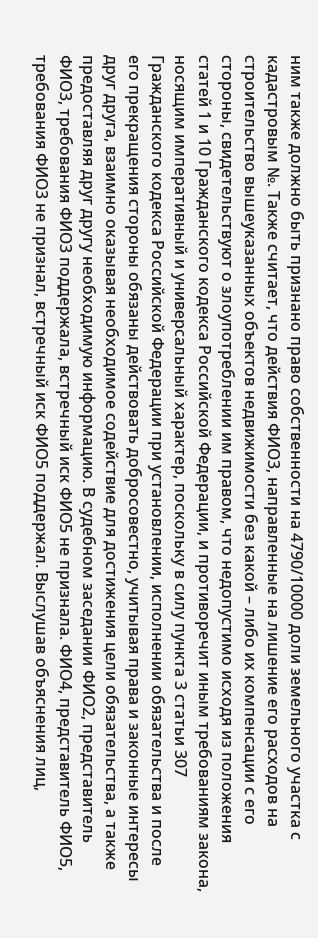ним также должно быть признано право собственности на 4790/10000 доли земельного участка с кадастровым №. Также считает, что действия ФИО3, направленные на лишение его расходов на строительство вышеуказанных объектов недвижимости без какой – либо их компенсации с его стороны, свидетельствуют о злоупотреблении им правом, что недопустимо исходя из положения статей 1 и 10 Гражданского кодекса Российской Федерации, и противоречит иным требованиям закона, носящим императивный и универсальный характер, поскольку в силу пункта 3 статьи 307 Гражданского кодекса Российской Федерации при установлении, исполнении обязательства и после его прекращения стороны обязаны действовать добросовестно, учитывая права и законные интересы друг друга, взаимно оказывая необходимое содействие для достижения цели обязательства, а также предоставляя друг другу необходимую информацию. В судебном заседании ФИО2, представитель ФИО3, требования ФИО3 поддержала, встречный иск ФИО5 не признала. ФИО4, представитель ФИО5, требования ФИО3 не признал, встречный иск ФИО5 поддержал. Выслушав объяснения лиц,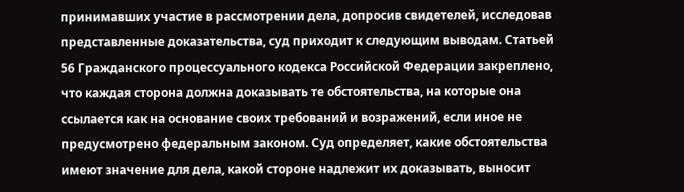принимавших участие в рассмотрении дела, допросив свидетелей, исследовав представленные доказательства, суд приходит к следующим выводам. Статьей 56 Гражданского процессуального кодекса Российской Федерации закреплено, что каждая сторона должна доказывать те обстоятельства, на которые она ссылается как на основание своих требований и возражений, если иное не предусмотрено федеральным законом. Суд определяет, какие обстоятельства имеют значение для дела, какой стороне надлежит их доказывать, выносит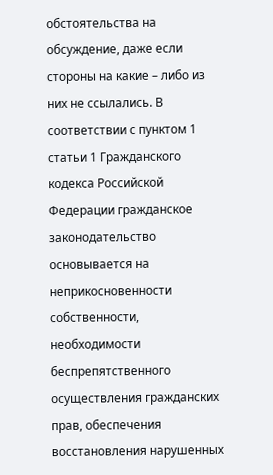обстоятельства на обсуждение, даже если стороны на какие – либо из них не ссылались. В соответствии с пунктом 1 статьи 1 Гражданского кодекса Российской Федерации гражданское законодательство основывается на неприкосновенности собственности, необходимости беспрепятственного осуществления гражданских прав, обеспечения восстановления нарушенных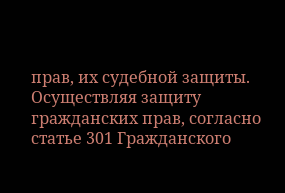прав, их судебной защиты. Осуществляя защиту гражданских прав, согласно статье 301 Гражданского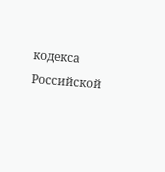кодекса Российской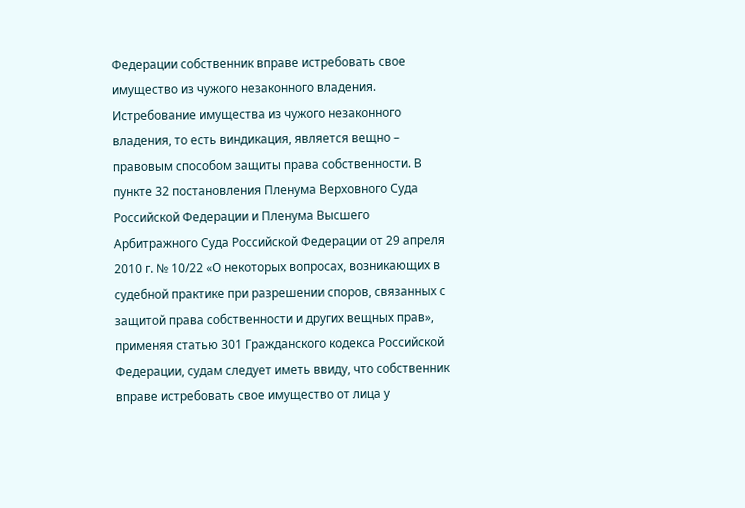Федерации собственник вправе истребовать свое имущество из чужого незаконного владения. Истребование имущества из чужого незаконного владения, то есть виндикация, является вещно – правовым способом защиты права собственности. В пункте 32 постановления Пленума Верховного Суда Российской Федерации и Пленума Высшего Арбитражного Суда Российской Федерации от 29 апреля 2010 г. № 10/22 «О некоторых вопросах, возникающих в судебной практике при разрешении споров, связанных с защитой права собственности и других вещных прав», применяя статью 301 Гражданского кодекса Российской Федерации, судам следует иметь ввиду, что собственник вправе истребовать свое имущество от лица у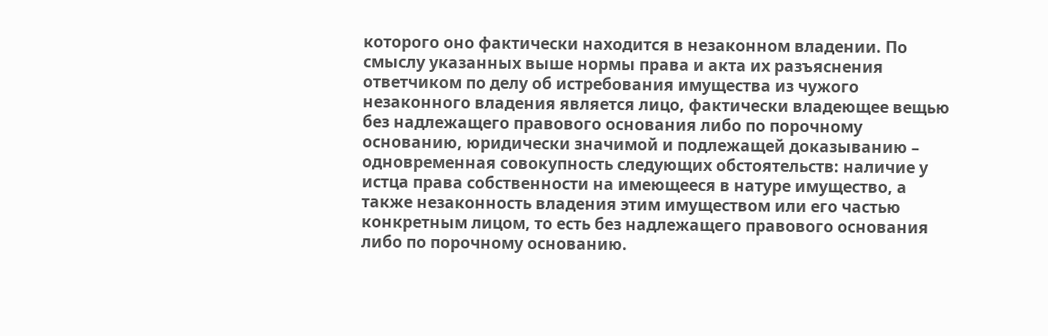которого оно фактически находится в незаконном владении. По смыслу указанных выше нормы права и акта их разъяснения ответчиком по делу об истребования имущества из чужого незаконного владения является лицо, фактически владеющее вещью без надлежащего правового основания либо по порочному основанию, юридически значимой и подлежащей доказыванию – одновременная совокупность следующих обстоятельств: наличие у истца права собственности на имеющееся в натуре имущество, а также незаконность владения этим имуществом или его частью конкретным лицом, то есть без надлежащего правового основания либо по порочному основанию.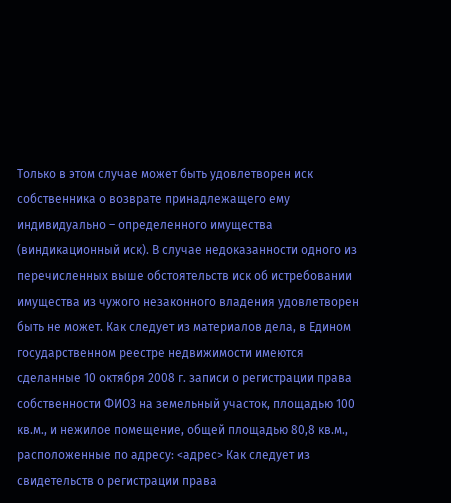Только в этом случае может быть удовлетворен иск собственника о возврате принадлежащего ему индивидуально – определенного имущества (виндикационный иск). В случае недоказанности одного из перечисленных выше обстоятельств иск об истребовании имущества из чужого незаконного владения удовлетворен быть не может. Как следует из материалов дела, в Едином государственном реестре недвижимости имеются сделанные 10 октября 2008 г. записи о регистрации права собственности ФИО3 на земельный участок, площадью 100 кв.м., и нежилое помещение, общей площадью 80,8 кв.м., расположенные по адресу: <адрес> Как следует из свидетельств о регистрации права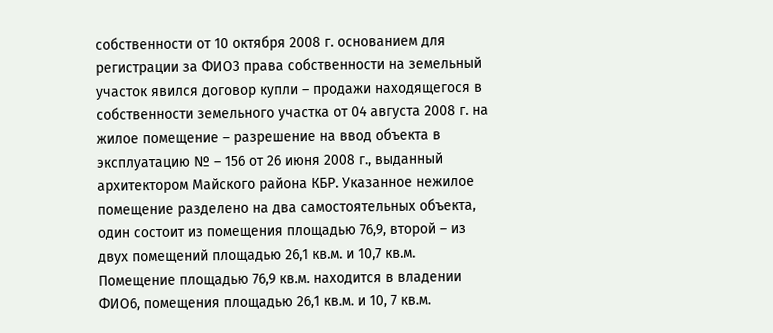собственности от 10 октября 2008 г. основанием для регистрации за ФИО3 права собственности на земельный участок явился договор купли – продажи находящегося в собственности земельного участка от 04 августа 2008 г. на жилое помещение – разрешение на ввод объекта в эксплуатацию № – 156 от 26 июня 2008 г., выданный архитектором Майского района КБР. Указанное нежилое помещение разделено на два самостоятельных объекта, один состоит из помещения площадью 76,9, второй – из двух помещений площадью 26,1 кв.м. и 10,7 кв.м. Помещение площадью 76,9 кв.м. находится в владении ФИО6, помещения площадью 26,1 кв.м. и 10, 7 кв.м.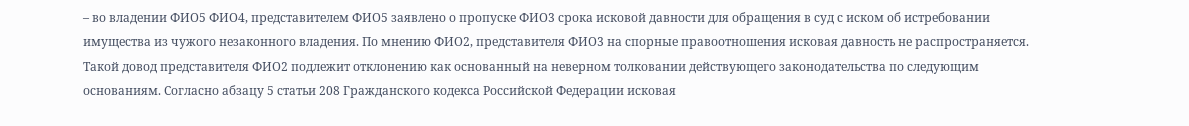– во владении ФИО5 ФИО4, представителем ФИО5 заявлено о пропуске ФИО3 срока исковой давности для обращения в суд с иском об истребовании имущества из чужого незаконного владения. По мнению ФИО2, представителя ФИО3 на спорные правоотношения исковая давность не распространяется. Такой довод представителя ФИО2 подлежит отклонению как основанный на неверном толковании действующего законодательства по следующим основаниям. Согласно абзацу 5 статьи 208 Гражданского кодекса Российской Федерации исковая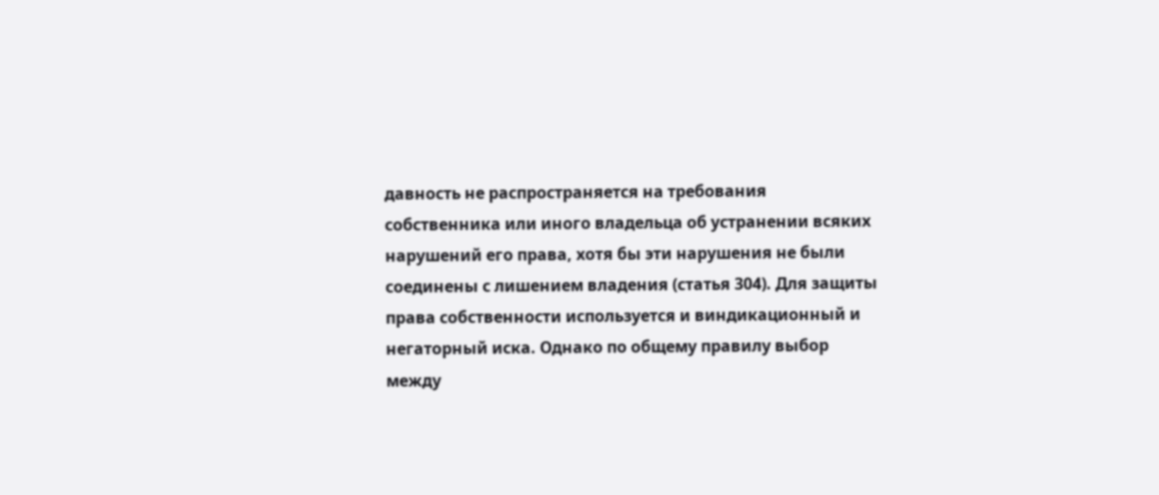давность не распространяется на требования собственника или иного владельца об устранении всяких нарушений его права, хотя бы эти нарушения не были соединены с лишением владения (статья 304). Для защиты права собственности используется и виндикационный и негаторный иска. Однако по общему правилу выбор между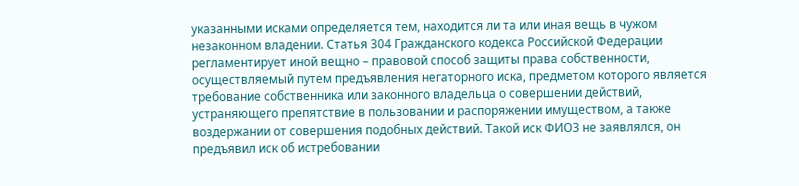указанными исками определяется тем, находится ли та или иная вещь в чужом незаконном владении. Статья 304 Гражданского кодекса Российской Федерации регламентирует иной вещно – правовой способ защиты права собственности, осуществляемый путем предъявления негаторного иска, предметом которого является требование собственника или законного владельца о совершении действий, устраняющего препятствие в пользовании и распоряжении имуществом, а также воздержании от совершения подобных действий. Такой иск ФИО3 не заявлялся, он предъявил иск об истребовании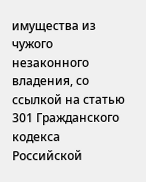имущества из чужого незаконного владения, со ссылкой на статью 301 Гражданского кодекса Российской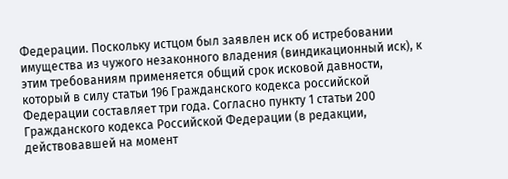Федерации. Поскольку истцом был заявлен иск об истребовании имущества из чужого незаконного владения (виндикационный иск), к этим требованиям применяется общий срок исковой давности, который в силу статьи 196 Гражданского кодекса российской Федерации составляет три года. Согласно пункту 1 статьи 200 Гражданского кодекса Российской Федерации (в редакции, действовавшей на момент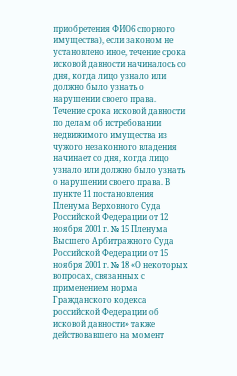приобретения ФИО6 спорного имущества), если законом не установлено иное, течение срока исковой давности начиналось со дня, когда лицо узнало или должно было узнать о нарушении своего права. Течение срока исковой давности по делам об истребовании недвижимого имущества из чужого незаконного владения начинает со дня, когда лицо узнало или должно было узнать о нарушении своего права. В пункте 11 постановления Пленума Верховного Суда Российской Федерации от 12 ноября 2001 г. № 15 Пленума Высшего Арбитражного Суда Российской Федерации от 15 ноября 2001 г. № 18 «О некоторых вопросах, связанных с применением норма Гражданского кодекса российской Федерации об исковой давности» также действовавшего на момент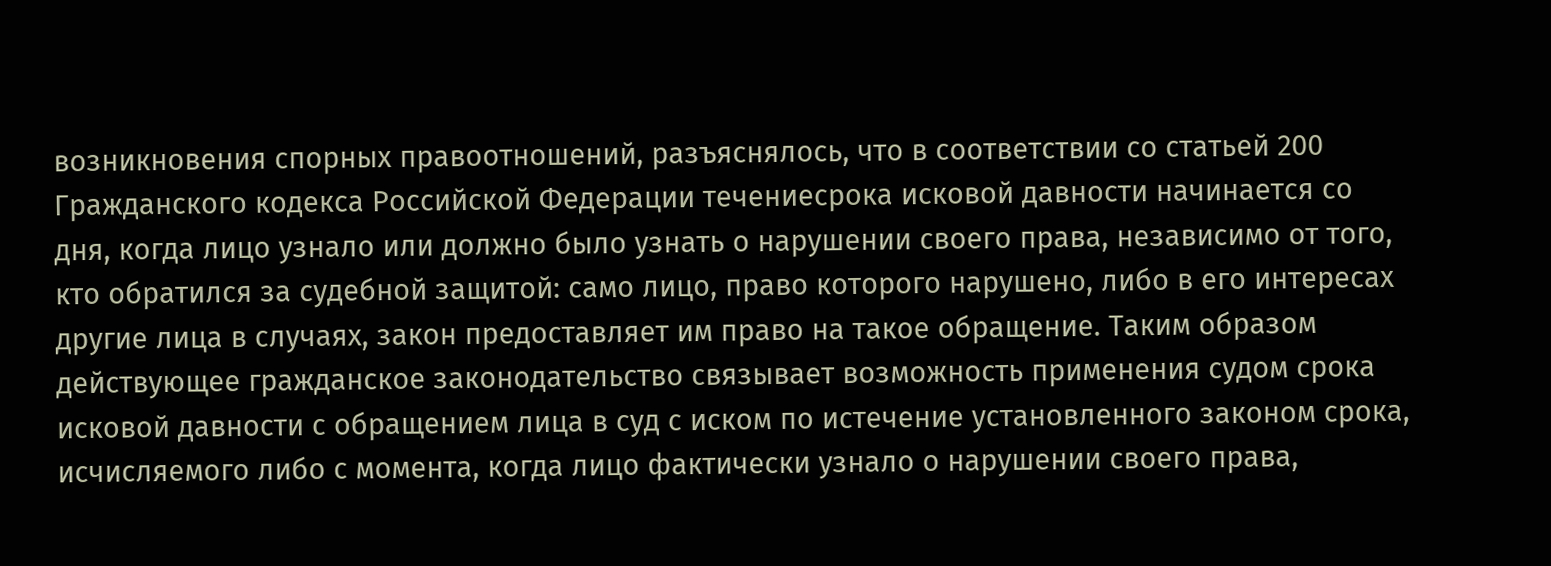возникновения спорных правоотношений, разъяснялось, что в соответствии со статьей 200 Гражданского кодекса Российской Федерации течениесрока исковой давности начинается со дня, когда лицо узнало или должно было узнать о нарушении своего права, независимо от того, кто обратился за судебной защитой: само лицо, право которого нарушено, либо в его интересах другие лица в случаях, закон предоставляет им право на такое обращение. Таким образом действующее гражданское законодательство связывает возможность применения судом срока исковой давности с обращением лица в суд с иском по истечение установленного законом срока, исчисляемого либо с момента, когда лицо фактически узнало о нарушении своего права,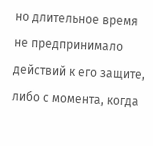но длительное время не предпринимало действий к его защите, либо с момента, когда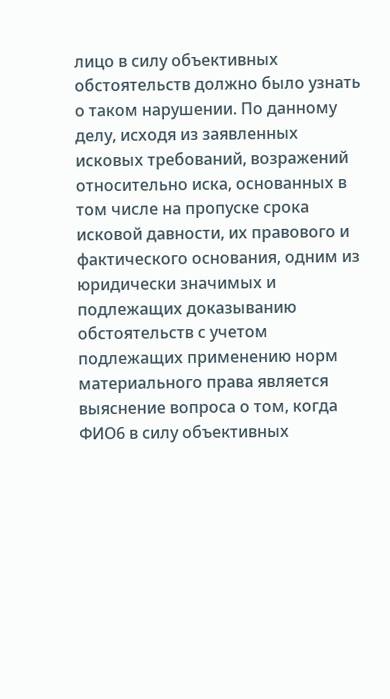лицо в силу объективных обстоятельств должно было узнать о таком нарушении. По данному делу, исходя из заявленных исковых требований, возражений относительно иска, основанных в том числе на пропуске срока исковой давности, их правового и фактического основания, одним из юридически значимых и подлежащих доказыванию обстоятельств с учетом подлежащих применению норм материального права является выяснение вопроса о том, когда ФИО6 в силу объективных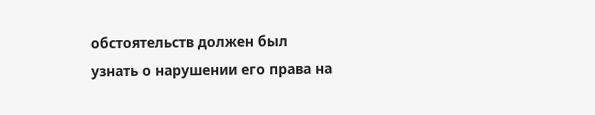обстоятельств должен был узнать о нарушении его права на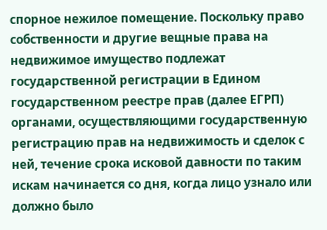спорное нежилое помещение. Поскольку право собственности и другие вещные права на недвижимое имущество подлежат государственной регистрации в Едином государственном реестре прав (далее ЕГРП) органами, осуществляющими государственную регистрацию прав на недвижимость и сделок с ней, течение срока исковой давности по таким искам начинается со дня, когда лицо узнало или должно было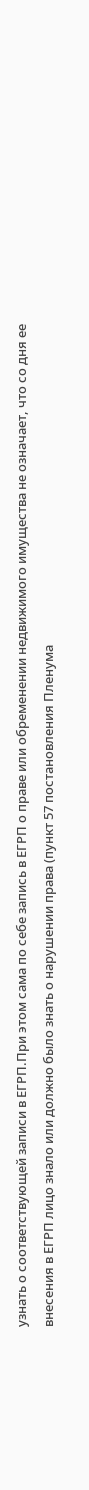узнать о соответствующей записи в ЕГРП.При этом сама по себе запись в ЕГРП о праве или обременении недвижимого имущества не означает, что со дня ее внесения в ЕГРП лицо знало или должно было знать о нарушении права (пункт 57 постановления Пленума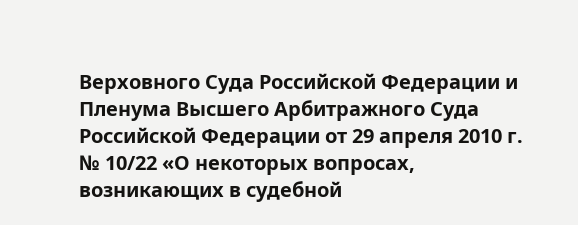Верховного Суда Российской Федерации и Пленума Высшего Арбитражного Суда Российской Федерации от 29 апреля 2010 г. № 10/22 «О некоторых вопросах, возникающих в судебной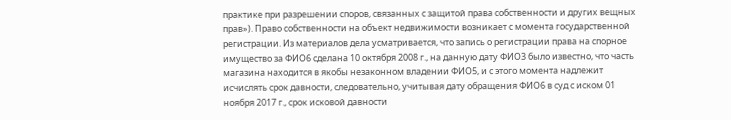практике при разрешении споров, связанных с защитой права собственности и других вещных прав»). Право собственности на объект недвижимости возникает с момента государственной регистрации. Из материалов дела усматривается, что запись о регистрации права на спорное имущество за ФИО6 сделана 10 октября 2008 г., на данную дату ФИО3 было известно, что часть магазина находится в якобы незаконном владении ФИО5, и с этого момента надлежит исчислять срок давности, следовательно, учитывая дату обращения ФИО6 в суд с иском 01 ноября 2017 г., срок исковой давности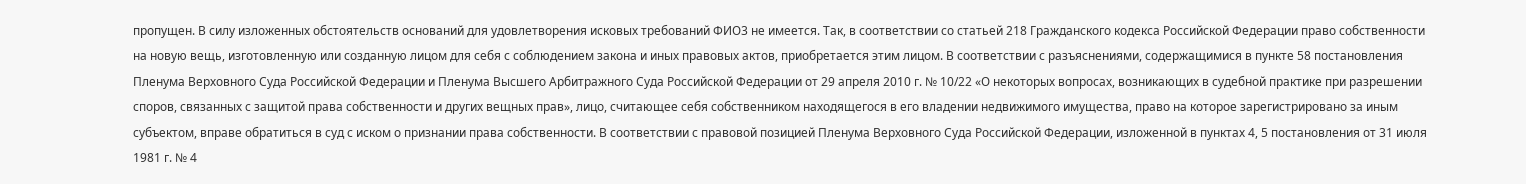пропущен. В силу изложенных обстоятельств оснований для удовлетворения исковых требований ФИО3 не имеется. Так, в соответствии со статьей 218 Гражданского кодекса Российской Федерации право собственности на новую вещь, изготовленную или созданную лицом для себя с соблюдением закона и иных правовых актов, приобретается этим лицом. В соответствии с разъяснениями, содержащимися в пункте 58 постановления Пленума Верховного Суда Российской Федерации и Пленума Высшего Арбитражного Суда Российской Федерации от 29 апреля 2010 г. № 10/22 «О некоторых вопросах, возникающих в судебной практике при разрешении споров, связанных с защитой права собственности и других вещных прав», лицо, считающее себя собственником находящегося в его владении недвижимого имущества, право на которое зарегистрировано за иным субъектом, вправе обратиться в суд с иском о признании права собственности. В соответствии с правовой позицией Пленума Верховного Суда Российской Федерации, изложенной в пунктах 4, 5 постановления от 31 июля 1981 г. № 4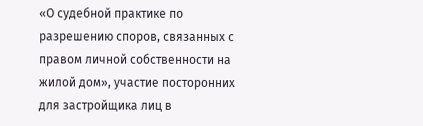«О судебной практике по разрешению споров, связанных с правом личной собственности на жилой дом», участие посторонних для застройщика лиц в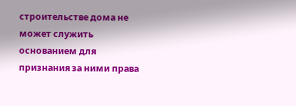строительстве дома не может служить основанием для признания за ними права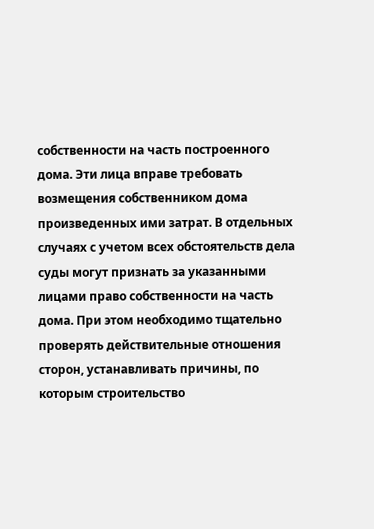собственности на часть построенного дома. Эти лица вправе требовать возмещения собственником дома произведенных ими затрат. В отдельных случаях с учетом всех обстоятельств дела суды могут признать за указанными лицами право собственности на часть дома. При этом необходимо тщательно проверять действительные отношения сторон, устанавливать причины, по которым строительство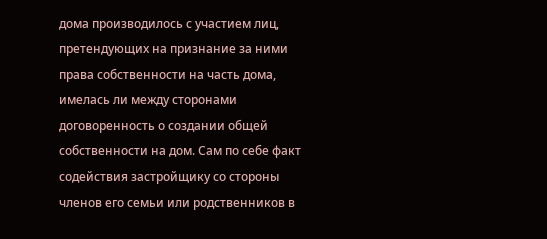дома производилось с участием лиц, претендующих на признание за ними права собственности на часть дома, имелась ли между сторонами договоренность о создании общей собственности на дом. Сам по себе факт содействия застройщику со стороны членов его семьи или родственников в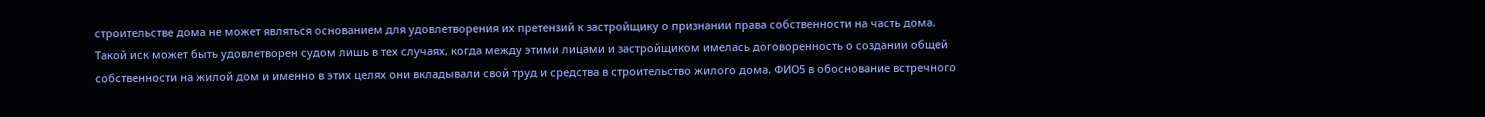строительстве дома не может являться основанием для удовлетворения их претензий к застройщику о признании права собственности на часть дома. Такой иск может быть удовлетворен судом лишь в тех случаях, когда между этими лицами и застройщиком имелась договоренность о создании общей собственности на жилой дом и именно в этих целях они вкладывали свой труд и средства в строительство жилого дома. ФИО5 в обоснование встречного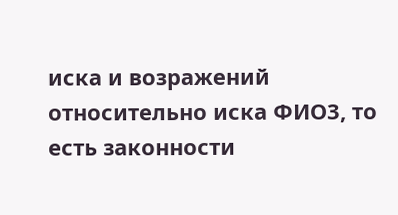иска и возражений относительно иска ФИО3, то есть законности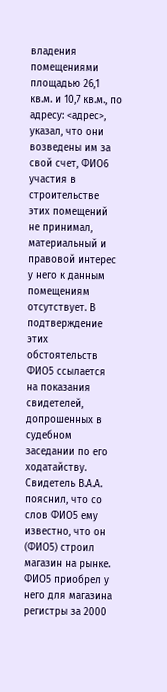владения помещениями площадью 26,1 кв.м. и 10,7 кв.м., по адресу: <адрес>, указал, что они возведены им за свой счет, ФИО6 участия в строительстве этих помещений не принимал, материальный и правовой интерес у него к данным помещениям отсутствует. В подтверждение этих обстоятельств ФИО5 ссылается на показания свидетелей, допрошенных в судебном заседании по его ходатайству. Свидетель В.А.А. пояснил, что со слов ФИО5 ему известно, что он (ФИО5) строил магазин на рынке. ФИО5 приобрел у него для магазина регистры за 2000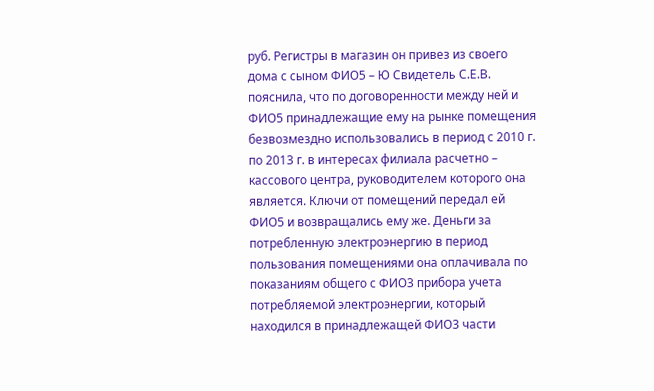руб. Регистры в магазин он привез из своего дома с сыном ФИО5 – Ю Свидетель С.Е.В. пояснила, что по договоренности между ней и ФИО5 принадлежащие ему на рынке помещения безвозмездно использовались в период с 2010 г. по 2013 г. в интересах филиала расчетно – кассового центра, руководителем которого она является. Ключи от помещений передал ей ФИО5 и возвращались ему же. Деньги за потребленную электроэнергию в период пользования помещениями она оплачивала по показаниям общего с ФИО3 прибора учета потребляемой электроэнергии, который находился в принадлежащей ФИО3 части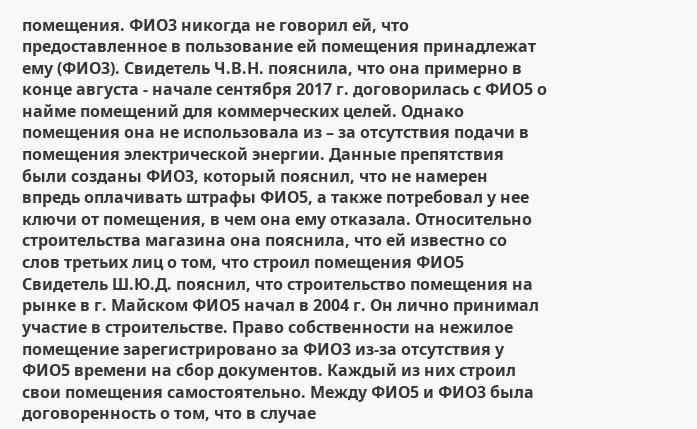помещения. ФИО3 никогда не говорил ей, что предоставленное в пользование ей помещения принадлежат ему (ФИО3). Свидетель Ч.В.Н. пояснила, что она примерно в конце августа - начале сентября 2017 г. договорилась с ФИО5 о найме помещений для коммерческих целей. Однако помещения она не использовала из – за отсутствия подачи в помещения электрической энергии. Данные препятствия были созданы ФИО3, который пояснил, что не намерен впредь оплачивать штрафы ФИО5, а также потребовал у нее ключи от помещения, в чем она ему отказала. Относительно строительства магазина она пояснила, что ей известно со слов третьих лиц о том, что строил помещения ФИО5 Свидетель Ш.Ю.Д. пояснил, что строительство помещения на рынке в г. Майском ФИО5 начал в 2004 г. Он лично принимал участие в строительстве. Право собственности на нежилое помещение зарегистрировано за ФИО3 из-за отсутствия у ФИО5 времени на сбор документов. Каждый из них строил свои помещения самостоятельно. Между ФИО5 и ФИО3 была договоренность о том, что в случае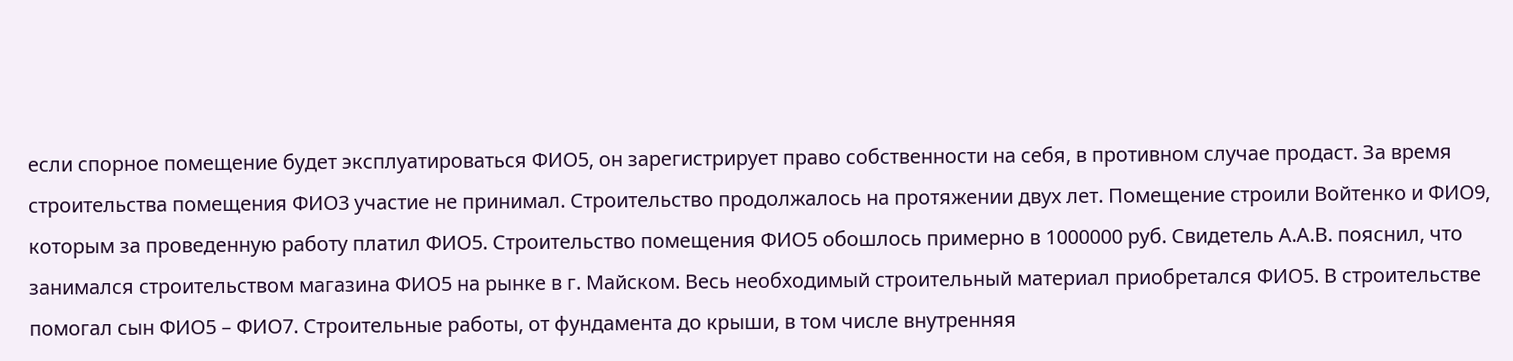если спорное помещение будет эксплуатироваться ФИО5, он зарегистрирует право собственности на себя, в противном случае продаст. За время строительства помещения ФИО3 участие не принимал. Строительство продолжалось на протяжении двух лет. Помещение строили Войтенко и ФИО9, которым за проведенную работу платил ФИО5. Строительство помещения ФИО5 обошлось примерно в 1000000 руб. Свидетель А.А.В. пояснил, что занимался строительством магазина ФИО5 на рынке в г. Майском. Весь необходимый строительный материал приобретался ФИО5. В строительстве помогал сын ФИО5 – ФИО7. Строительные работы, от фундамента до крыши, в том числе внутренняя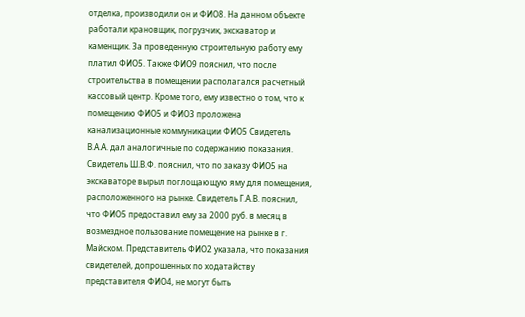отделка, производили он и ФИО8. На данном объекте работали крановщик, погрузчик, экскаватор и каменщик. За проведенную строительную работу ему платил ФИО5. Также ФИО9 пояснил, что после строительства в помещении располагался расчетный кассовый центр. Кроме того, ему известно о том, что к помещению ФИО5 и ФИО3 проложена канализационные коммуникации ФИО5 Свидетель В.А.А. дал аналогичные по содержанию показания. Свидетель Ш.В.Ф. пояснил, что по заказу ФИО5 на экскаваторе вырыл поглощающую яму для помещения, расположенного на рынке. Свидетель Г.А.В. пояснил, что ФИО5 предоставил ему за 2000 руб. в месяц в возмездное пользование помещение на рынке в г. Майском. Представитель ФИО2 указала, что показания свидетелей, допрошенных по ходатайству представителя ФИО4, не могут быть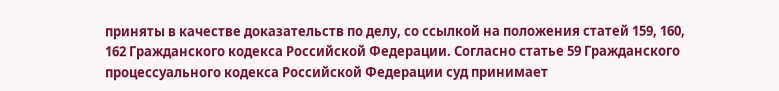приняты в качестве доказательств по делу, со ссылкой на положения статей 159, 160, 162 Гражданского кодекса Российской Федерации. Согласно статье 59 Гражданского процессуального кодекса Российской Федерации суд принимает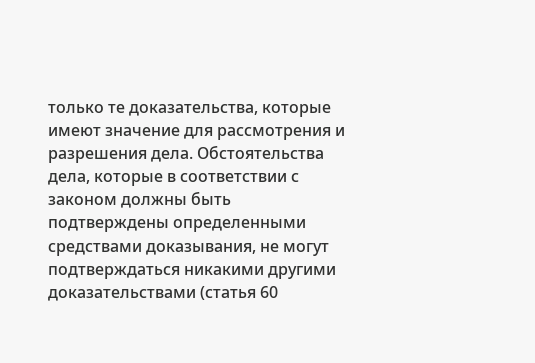только те доказательства, которые имеют значение для рассмотрения и разрешения дела. Обстоятельства дела, которые в соответствии с законом должны быть подтверждены определенными средствами доказывания, не могут подтверждаться никакими другими доказательствами (статья 60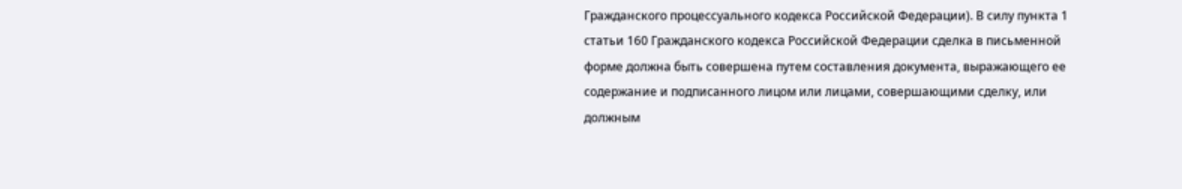Гражданского процессуального кодекса Российской Федерации). В силу пункта 1 статьи 160 Гражданского кодекса Российской Федерации сделка в письменной форме должна быть совершена путем составления документа, выражающего ее содержание и подписанного лицом или лицами, совершающими сделку, или должным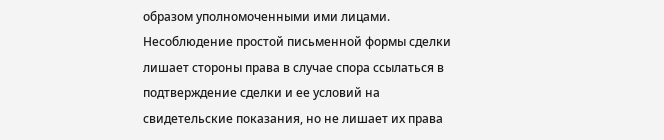образом уполномоченными ими лицами. Несоблюдение простой письменной формы сделки лишает стороны права в случае спора ссылаться в подтверждение сделки и ее условий на свидетельские показания, но не лишает их права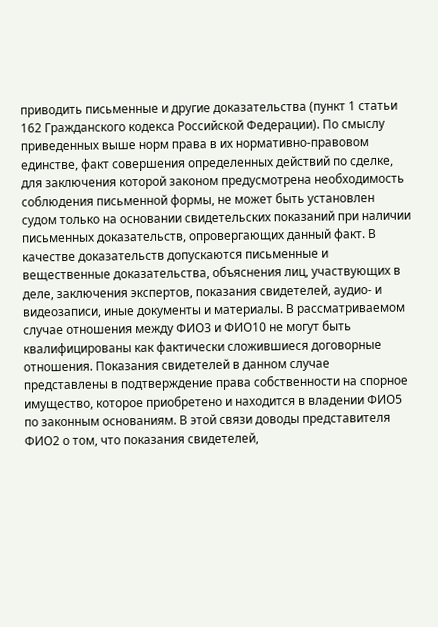приводить письменные и другие доказательства (пункт 1 статьи 162 Гражданского кодекса Российской Федерации). По смыслу приведенных выше норм права в их нормативно-правовом единстве, факт совершения определенных действий по сделке, для заключения которой законом предусмотрена необходимость соблюдения письменной формы, не может быть установлен судом только на основании свидетельских показаний при наличии письменных доказательств, опровергающих данный факт. В качестве доказательств допускаются письменные и вещественные доказательства, объяснения лиц, участвующих в деле, заключения экспертов, показания свидетелей, аудио- и видеозаписи, иные документы и материалы. В рассматриваемом случае отношения между ФИО3 и ФИО10 не могут быть квалифицированы как фактически сложившиеся договорные отношения. Показания свидетелей в данном случае представлены в подтверждение права собственности на спорное имущество, которое приобретено и находится в владении ФИО5 по законным основаниям. В этой связи доводы представителя ФИО2 о том, что показания свидетелей,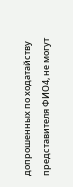допрошенных по ходатайству представителя ФИО4, не могут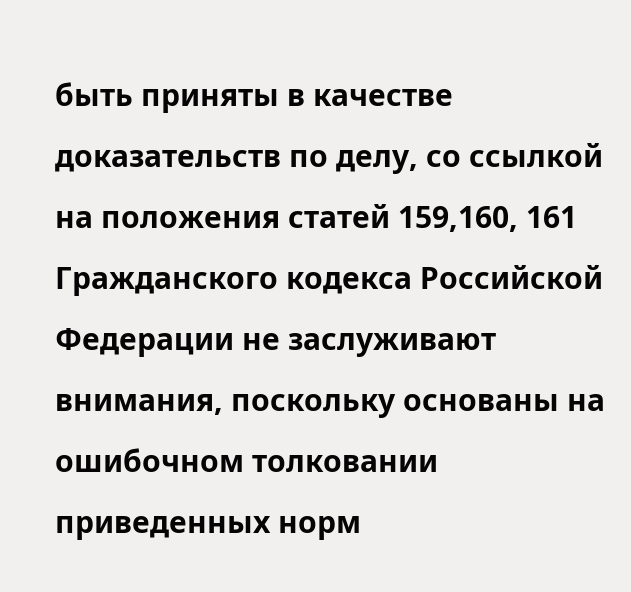быть приняты в качестве доказательств по делу, со ссылкой на положения статей 159,160, 161 Гражданского кодекса Российской Федерации не заслуживают внимания, поскольку основаны на ошибочном толковании приведенных норм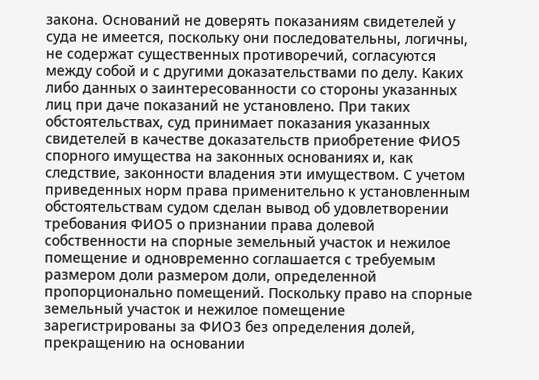закона. Оснований не доверять показаниям свидетелей у суда не имеется, поскольку они последовательны, логичны, не содержат существенных противоречий, согласуются между собой и с другими доказательствами по делу. Каких либо данных о заинтересованности со стороны указанных лиц при даче показаний не установлено. При таких обстоятельствах, суд принимает показания указанных свидетелей в качестве доказательств приобретение ФИО5 спорного имущества на законных основаниях и, как следствие, законности владения эти имуществом. С учетом приведенных норм права применительно к установленным обстоятельствам судом сделан вывод об удовлетворении требования ФИО5 о признании права долевой собственности на спорные земельный участок и нежилое помещение и одновременно соглашается с требуемым размером доли размером доли, определенной пропорционально помещений. Поскольку право на спорные земельный участок и нежилое помещение зарегистрированы за ФИО3 без определения долей, прекращению на основании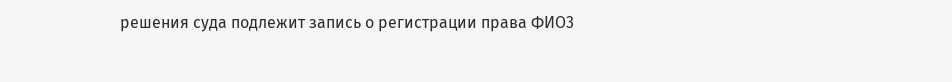решения суда подлежит запись о регистрации права ФИО3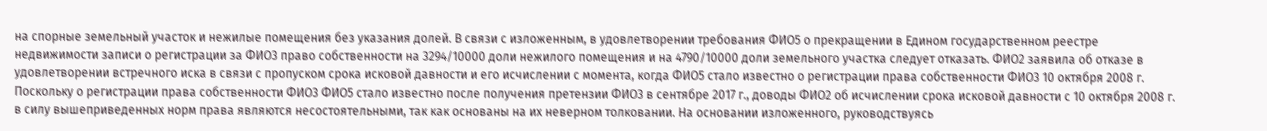на спорные земельный участок и нежилые помещения без указания долей. В связи с изложенным, в удовлетворении требования ФИО5 о прекращении в Едином государственном реестре недвижимости записи о регистрации за ФИО3 право собственности на 3294/10000 доли нежилого помещения и на 4790/10000 доли земельного участка следует отказать. ФИО2 заявила об отказе в удовлетворении встречного иска в связи с пропуском срока исковой давности и его исчислении с момента, когда ФИО5 стало известно о регистрации права собственности ФИО3 10 октября 2008 г. Поскольку о регистрации права собственности ФИО3 ФИО5 стало известно после получения претензии ФИО3 в сентябре 2017 г., доводы ФИО2 об исчислении срока исковой давности с 10 октября 2008 г. в силу вышеприведенных норм права являются несостоятельными, так как основаны на их неверном толковании. На основании изложенного, руководствуясь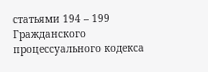статьями 194 – 199 Гражданского процессуального кодекса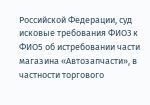Российской Федерации, суд исковые требования ФИО3 к ФИО5 об истребовании части магазина «Автозапчасти», в частности торгового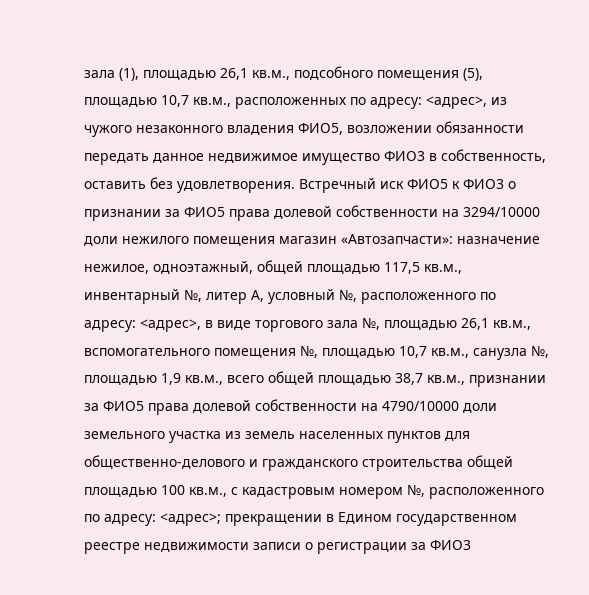зала (1), площадью 26,1 кв.м., подсобного помещения (5), площадью 10,7 кв.м., расположенных по адресу: <адрес>, из чужого незаконного владения ФИО5, возложении обязанности передать данное недвижимое имущество ФИО3 в собственность, оставить без удовлетворения. Встречный иск ФИО5 к ФИО3 о признании за ФИО5 права долевой собственности на 3294/10000 доли нежилого помещения магазин «Автозапчасти»: назначение нежилое, одноэтажный, общей площадью 117,5 кв.м., инвентарный №, литер А, условный №, расположенного по адресу: <адрес>, в виде торгового зала №, площадью 26,1 кв.м., вспомогательного помещения №, площадью 10,7 кв.м., санузла №, площадью 1,9 кв.м., всего общей площадью 38,7 кв.м., признании за ФИО5 права долевой собственности на 4790/10000 доли земельного участка из земель населенных пунктов для общественно-делового и гражданского строительства общей площадью 100 кв.м., с кадастровым номером №, расположенного по адресу: <адрес>; прекращении в Едином государственном реестре недвижимости записи о регистрации за ФИО3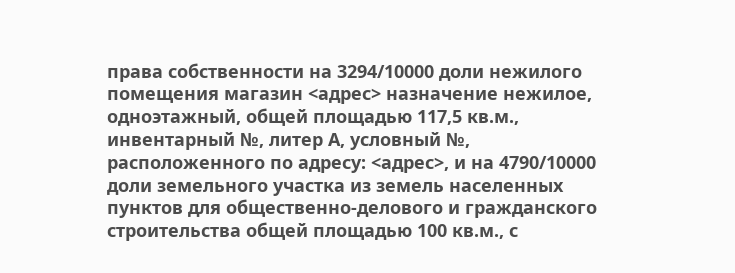права собственности на 3294/10000 доли нежилого помещения магазин <адрес> назначение нежилое, одноэтажный, общей площадью 117,5 кв.м., инвентарный №, литер А, условный №, расположенного по адресу: <адрес>, и на 4790/10000 доли земельного участка из земель населенных пунктов для общественно-делового и гражданского строительства общей площадью 100 кв.м., с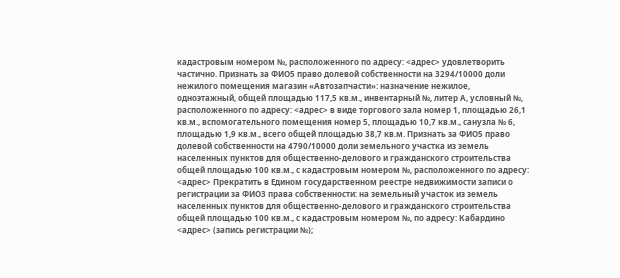кадастровым номером №, расположенного по адресу: <адрес> удовлетворить частично. Признать за ФИО5 право долевой собственности на 3294/10000 доли нежилого помещения магазин «Автозапчасти»: назначение нежилое, одноэтажный, общей площадью 117,5 кв.м., инвентарный №, литер А, условный №, расположенного по адресу: <адрес> в виде торгового зала номер 1, площадью 26,1 кв.м., вспомогательного помещения номер 5, площадью 10,7 кв.м., санузла № 6, площадью 1,9 кв.м., всего общей площадью 38,7 кв.м. Признать за ФИО5 право долевой собственности на 4790/10000 доли земельного участка из земель населенных пунктов для общественно-делового и гражданского строительства общей площадью 100 кв.м., с кадастровым номером №, расположенного по адресу: <адрес> Прекратить в Едином государственном реестре недвижимости записи о регистрации за ФИО3 права собственности: на земельный участок из земель населенных пунктов для общественно-делового и гражданского строительства общей площадью 100 кв.м., с кадастровым номером №, по адресу: Кабардино <адрес> (запись регистрации №);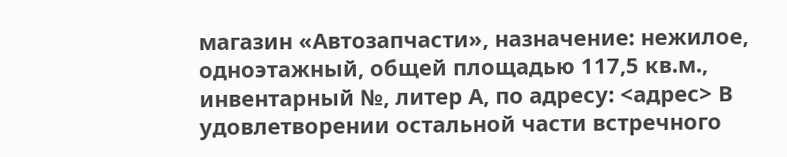магазин «Автозапчасти», назначение: нежилое, одноэтажный, общей площадью 117,5 кв.м., инвентарный №, литер А, по адресу: <адрес> В удовлетворении остальной части встречного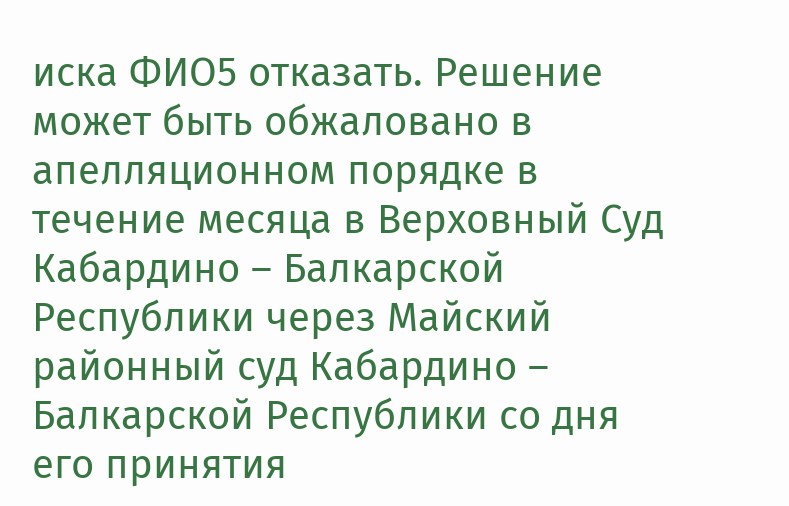иска ФИО5 отказать. Решение может быть обжаловано в апелляционном порядке в течение месяца в Верховный Суд Кабардино – Балкарской Республики через Майский районный суд Кабардино – Балкарской Республики со дня его принятия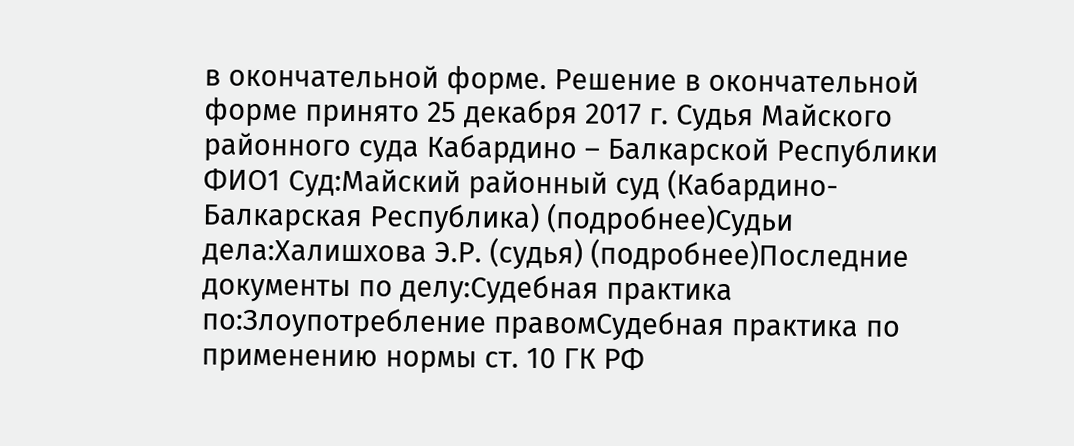в окончательной форме. Решение в окончательной форме принято 25 декабря 2017 г. Судья Майского районного суда Кабардино – Балкарской Республики ФИО1 Суд:Майский районный суд (Кабардино-Балкарская Республика) (подробнее)Судьи дела:Халишхова Э.Р. (судья) (подробнее)Последние документы по делу:Судебная практика по:Злоупотребление правомСудебная практика по применению нормы ст. 10 ГК РФ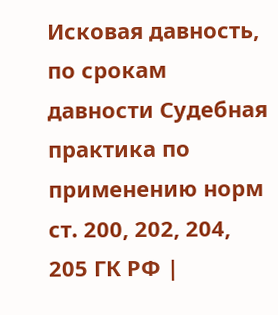Исковая давность, по срокам давности Судебная практика по применению норм ст. 200, 202, 204, 205 ГК РФ |